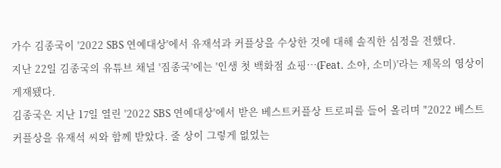가수 김종국이 '2022 SBS 연예대상'에서 유재석과 커플상을 수상한 것에 대해 솔직한 심정을 전했다.
지난 22일 김종국의 유튜브 채널 '짐종국'에는 '인생 첫 백화점 쇼핑…(Feat. 소야, 소미)'라는 제목의 영상이 게재됐다.
김종국은 지난 17일 열린 '2022 SBS 연예대상'에서 받은 베스트커플상 트로피를 들어 올리며 "2022 베스트 커플상을 유재석 씨와 함께 받았다. 줄 상이 그렇게 없었는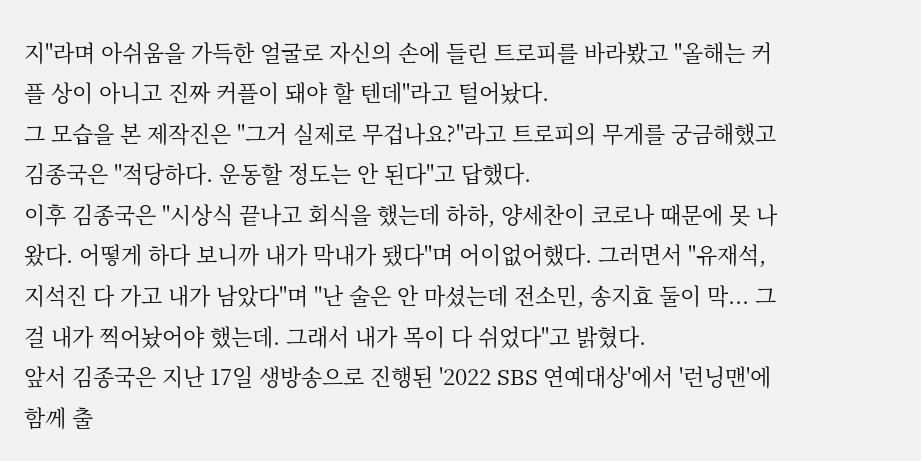지"라며 아쉬움을 가득한 얼굴로 자신의 손에 들린 트로피를 바라봤고 "올해는 커플 상이 아니고 진짜 커플이 돼야 할 텐데"라고 털어놨다.
그 모습을 본 제작진은 "그거 실제로 무겁나요?"라고 트로피의 무게를 궁금해했고 김종국은 "적당하다. 운동할 정도는 안 된다"고 답했다.
이후 김종국은 "시상식 끝나고 회식을 했는데 하하, 양세찬이 코로나 때문에 못 나왔다. 어떻게 하다 보니까 내가 막내가 됐다"며 어이없어했다. 그러면서 "유재석, 지석진 다 가고 내가 남았다"며 "난 술은 안 마셨는데 전소민, 송지효 둘이 막... 그걸 내가 찍어놨어야 했는데. 그래서 내가 목이 다 쉬었다"고 밝혔다.
앞서 김종국은 지난 17일 생방송으로 진행된 '2022 SBS 연예대상'에서 '런닝맨'에 함께 출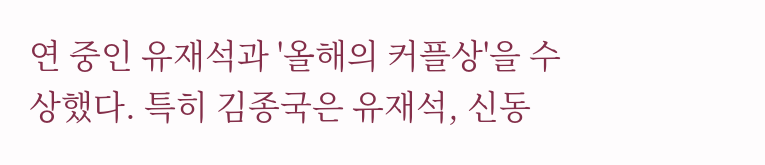연 중인 유재석과 '올해의 커플상'을 수상했다. 특히 김종국은 유재석, 신동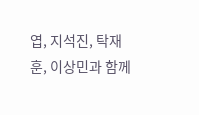엽, 지석진, 탁재훈, 이상민과 함께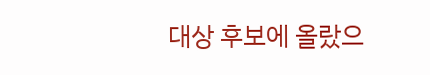대상 후보에 올랐으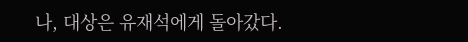나, 대상은 유재석에게 돌아갔다.